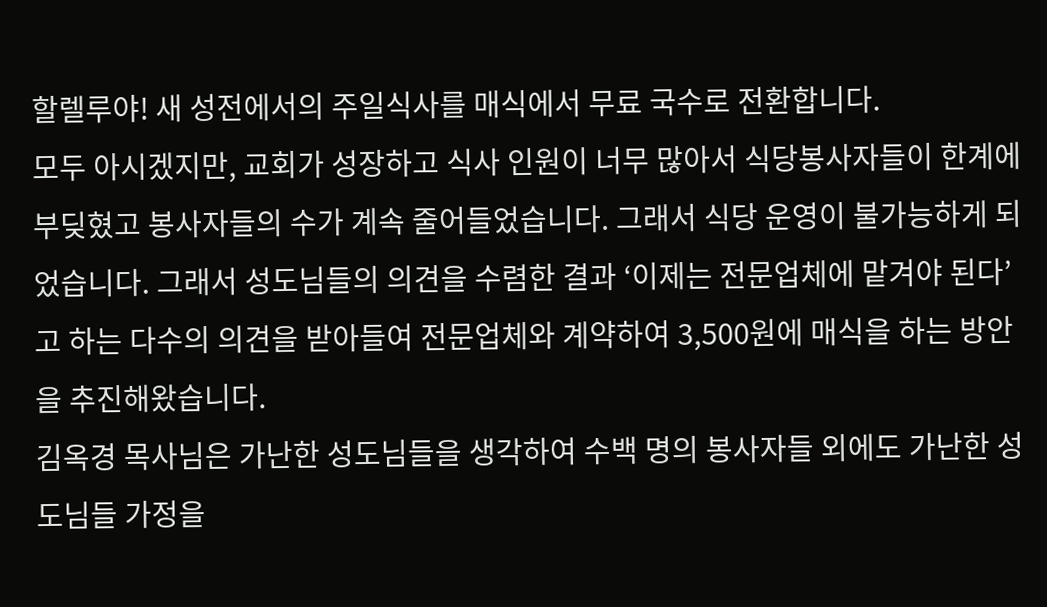할렐루야! 새 성전에서의 주일식사를 매식에서 무료 국수로 전환합니다.
모두 아시겠지만, 교회가 성장하고 식사 인원이 너무 많아서 식당봉사자들이 한계에 부딪혔고 봉사자들의 수가 계속 줄어들었습니다. 그래서 식당 운영이 불가능하게 되었습니다. 그래서 성도님들의 의견을 수렴한 결과 ‘이제는 전문업체에 맡겨야 된다’고 하는 다수의 의견을 받아들여 전문업체와 계약하여 3,500원에 매식을 하는 방안을 추진해왔습니다.
김옥경 목사님은 가난한 성도님들을 생각하여 수백 명의 봉사자들 외에도 가난한 성도님들 가정을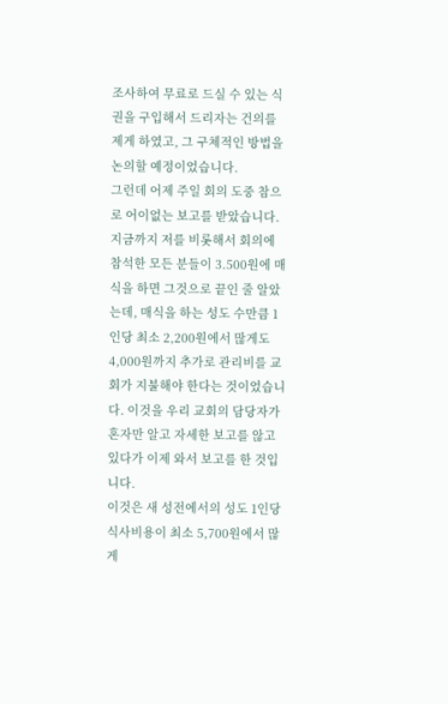조사하여 무료로 드실 수 있는 식권을 구입해서 드리자는 건의를 제게 하였고, 그 구체적인 방법을 논의할 예정이었습니다.
그런데 어제 주일 회의 도중 참으로 어이없는 보고를 받았습니다. 지금까지 저를 비롯해서 회의에 참석한 모든 분들이 3.500원에 매식을 하면 그것으로 끝인 줄 알았는데, 매식을 하는 성도 수만큼 1인당 최소 2,200원에서 많게도 4,000원까지 추가로 관리비를 교회가 지불해야 한다는 것이었습니다. 이것을 우리 교회의 담당자가 혼자만 알고 자세한 보고를 않고 있다가 이제 와서 보고를 한 것입니다.
이것은 새 성전에서의 성도 1인당 식사비용이 최소 5,700원에서 많게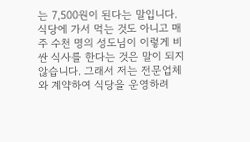는 7,500원이 된다는 말입니다. 식당에 가서 먹는 것도 아니고 매주 수천 명의 성도님이 이렇게 비싼 식사를 한다는 것은 말이 되지 않습니다. 그래서 저는 전문업체와 계약하여 식당을 운영하려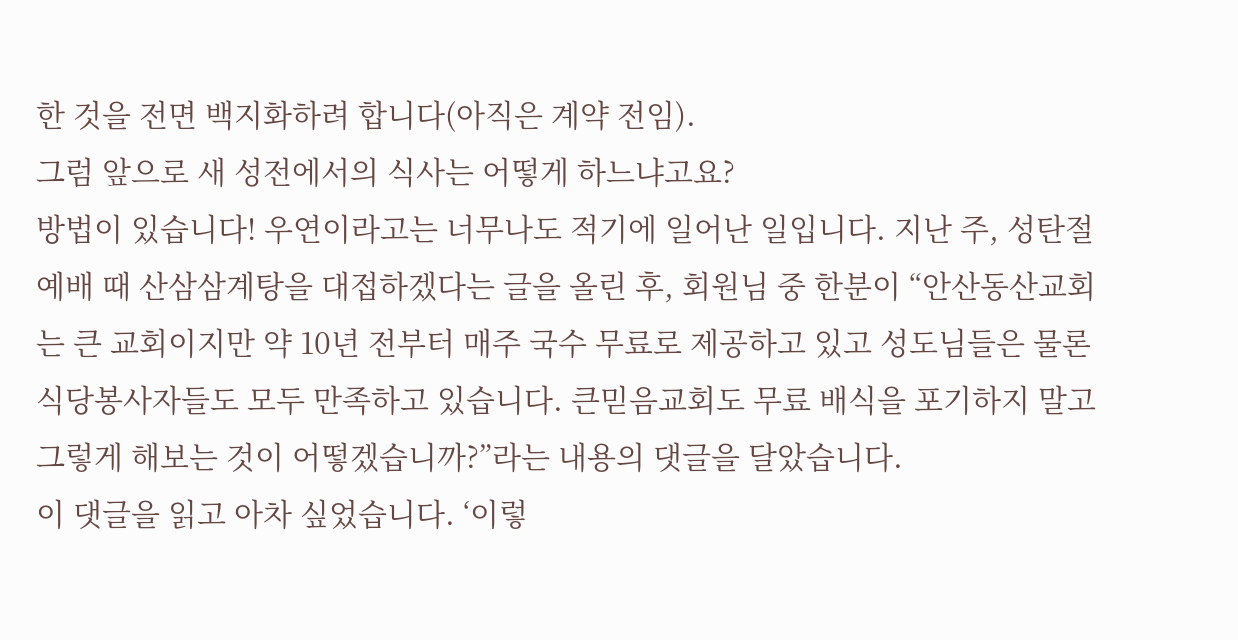한 것을 전면 백지화하려 합니다(아직은 계약 전임).
그럼 앞으로 새 성전에서의 식사는 어떻게 하느냐고요?
방법이 있습니다! 우연이라고는 너무나도 적기에 일어난 일입니다. 지난 주, 성탄절 예배 때 산삼삼계탕을 대접하겠다는 글을 올린 후, 회원님 중 한분이 “안산동산교회는 큰 교회이지만 약 10년 전부터 매주 국수 무료로 제공하고 있고 성도님들은 물론 식당봉사자들도 모두 만족하고 있습니다. 큰믿음교회도 무료 배식을 포기하지 말고 그렇게 해보는 것이 어떻겠습니까?”라는 내용의 댓글을 달았습니다.
이 댓글을 읽고 아차 싶었습니다. ‘이렇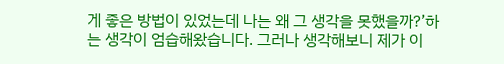게 좋은 방법이 있었는데 나는 왜 그 생각을 못했을까?’하는 생각이 엄습해왔습니다. 그러나 생각해보니 제가 이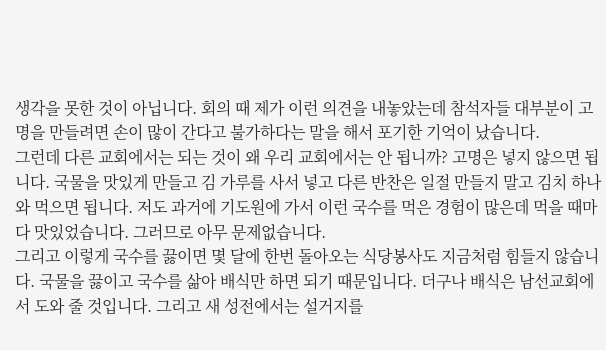생각을 못한 것이 아닙니다. 회의 때 제가 이런 의견을 내놓았는데 참석자들 대부분이 고명을 만들려면 손이 많이 간다고 불가하다는 말을 해서 포기한 기억이 났습니다.
그런데 다른 교회에서는 되는 것이 왜 우리 교회에서는 안 됩니까? 고명은 넣지 않으면 됩니다. 국물을 맛있게 만들고 김 가루를 사서 넣고 다른 반찬은 일절 만들지 말고 김치 하나와 먹으면 됩니다. 저도 과거에 기도원에 가서 이런 국수를 먹은 경험이 많은데 먹을 때마다 맛있었습니다. 그러므로 아무 문제없습니다.
그리고 이렇게 국수를 끓이면 몇 달에 한번 돌아오는 식당봉사도 지금처럼 힘들지 않습니다. 국물을 끓이고 국수를 삶아 배식만 하면 되기 때문입니다. 더구나 배식은 남선교회에서 도와 줄 것입니다. 그리고 새 성전에서는 설거지를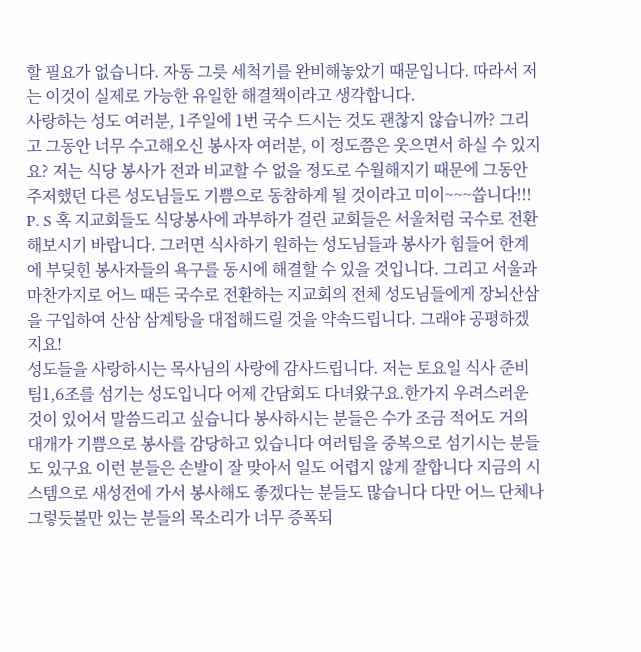할 필요가 없습니다. 자동 그릇 세척기를 완비해놓았기 때문입니다. 따라서 저는 이것이 실제로 가능한 유일한 해결책이라고 생각합니다.
사랑하는 성도 여러분, 1주일에 1번 국수 드시는 것도 괜찮지 않습니까? 그리고 그동안 너무 수고해오신 봉사자 여러분, 이 정도쯤은 웃으면서 하실 수 있지요? 저는 식당 봉사가 전과 비교할 수 없을 정도로 수월해지기 때문에 그동안 주저했던 다른 성도님들도 기쁨으로 동참하게 될 것이라고 미이~~~씁니다!!!
P. S 혹 지교회들도 식당봉사에 과부하가 걸린 교회들은 서울처럼 국수로 전환해보시기 바랍니다. 그러면 식사하기 원하는 성도님들과 봉사가 힘들어 한계에 부딪힌 봉사자들의 욕구를 동시에 해결할 수 있을 것입니다. 그리고 서울과 마찬가지로 어느 때든 국수로 전환하는 지교회의 전체 성도님들에게 장뇌산삼을 구입하여 산삼 삼계탕을 대접해드릴 것을 약속드립니다. 그래야 공평하겠지요!
성도들을 사랑하시는 목사님의 사랑에 감사드립니다. 저는 토요일 식사 준비팀1,6조를 섬기는 성도입니다 어제 간담회도 다녀왔구요.한가지 우려스러운 것이 있어서 말씀드리고 싶습니다 봉사하시는 분들은 수가 조금 적어도 거의 대개가 기쁨으로 봉사를 감당하고 있습니다 여러팀을 중복으로 섬기시는 분들도 있구요 이런 분들은 손발이 잘 맞아서 일도 어렵지 않게 잘합니다 지금의 시스템으로 새성전에 가서 봉사해도 좋겠다는 분들도 많습니다 다만 어느 단체나 그렇듯불만 있는 분들의 목소리가 너무 증폭되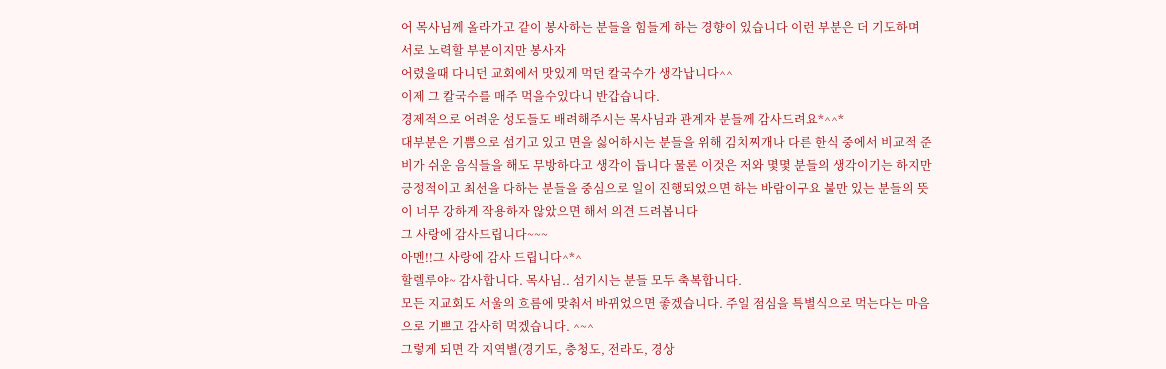어 목사님께 올라가고 같이 봉사하는 분들을 힘들게 하는 경향이 있습니다 이런 부분은 더 기도하며 서로 노력할 부분이지만 봉사자
어렸을때 다니던 교회에서 맛있게 먹던 칼국수가 생각납니다^^
이제 그 칼국수를 매주 먹을수있다니 반갑습니다.
경제적으로 어려운 성도들도 배려해주시는 목사님과 관계자 분들께 감사드려요*^^*
대부분은 기쁨으로 섬기고 있고 면을 싫어하시는 분들을 위해 김치찌개나 다른 한식 중에서 비교적 준비가 쉬운 음식들을 해도 무방하다고 생각이 듭니다 물론 이것은 저와 몇몇 분들의 생각이기는 하지만 긍정적이고 최선을 다하는 분들을 중심으로 일이 진행되었으면 하는 바람이구요 불만 있는 분들의 뜻이 너무 강하게 작용하자 않았으면 해서 의견 드려봅니다
그 사랑에 감사드립니다~~~
아멘!!그 사랑에 감사 드립니다^*^
할렐루야~ 감사합니다. 목사님.. 섬기시는 분들 모두 축복합니다.
모든 지교회도 서울의 흐름에 맞춰서 바뀌었으면 좋겠습니다. 주일 점심을 특별식으로 먹는다는 마음으로 기쁘고 감사히 먹겠습니다. ^~^
그렇게 되면 각 지역별(경기도, 충청도, 전라도, 경상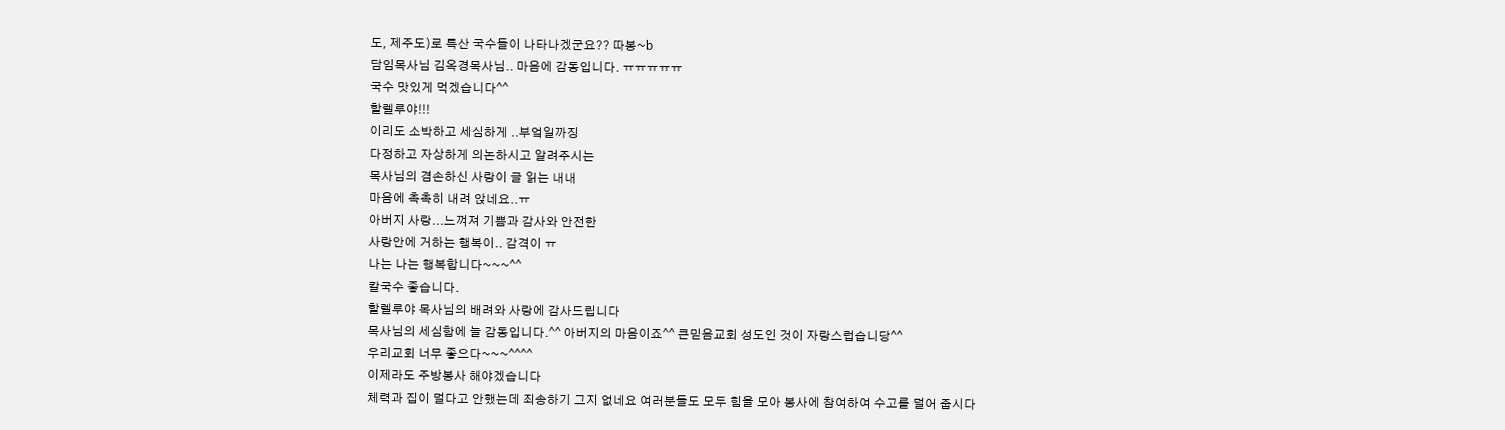도, 제주도)로 특산 국수들이 나타나겠군요?? 따봉~b
담임목사님 김옥경목사님.. 마음에 감동입니다. ㅠㅠㅠㅠㅠ
국수 맛있게 먹겠습니다^^
할렐루야!!!
이리도 소박하고 세심하게 ..부엌일까징
다정하고 자상하게 의논하시고 알려주시는
목사님의 겸손하신 사랑이 글 읽는 내내
마음에 촉촉히 내려 앉네요..ㅠ
아버지 사랑...느껴져 기쁨과 감사와 안전한
사랑안에 거하는 행복이.. 감격이 ㅠ
나는 나는 행복합니다~~~^^
칼국수 좋습니다.
할렐루야 목사님의 배려와 사랑에 감사드립니다
목사님의 세심함에 늘 감동입니다.^^ 아버지의 마음이죠^^ 큰믿음교회 성도인 것이 자랑스럽습니당^^
우리교회 너무 좋으다~~~^^^^
이제라도 주방봉사 해야겠습니다
체력과 집이 멀다고 안했는데 죄송하기 그지 없네요 여러분들도 모두 힘을 모아 봉사에 참여하여 수고를 덜어 줍시다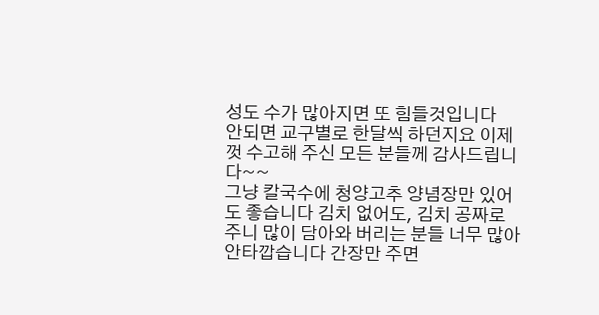성도 수가 많아지면 또 힘들것입니다
안되면 교구별로 한달씩 하던지요 이제껏 수고해 주신 모든 분들께 감사드립니다~~
그냥 칼국수에 청양고추 양념장만 있어도 좋습니다 김치 없어도, 김치 공짜로 주니 많이 담아와 버리는 분들 너무 많아 안타깝습니다 간장만 주면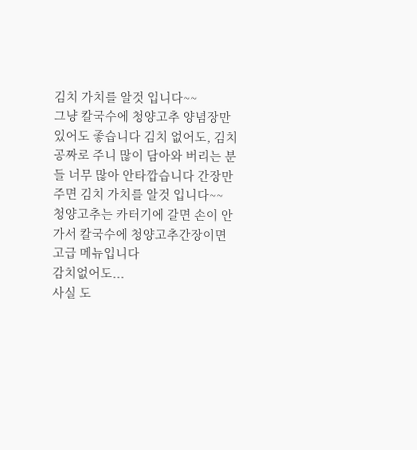김치 가치를 알것 입니다~~
그냥 칼국수에 청양고추 양념장만 있어도 좋습니다 김치 없어도, 김치 공짜로 주니 많이 담아와 버리는 분들 너무 많아 안타깝습니다 간장만 주면 김치 가치를 알것 입니다~~
청양고추는 카터기에 갈면 손이 안가서 칼국수에 청양고추간장이면 고급 메뉴입니다
감치없어도...
사실 도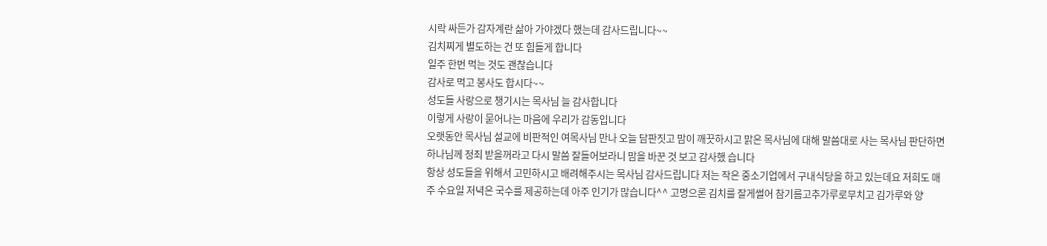시락 싸든가 감자계란 삶아 가야겠다 했는데 감사드립니다~~
김치찌게 별도하는 건 또 힘들게 합니다
일주 한번 먹는 것도 괜찮습니다
감사로 먹고 봉사도 합시다~~
성도들 사랑으로 챙기시는 목사님 늘 감사합니다
이렇게 사랑이 묻어나는 마음에 우리가 감동입니다
오랫동안 목사님 설교에 비판적인 여목사님 만나 오늘 담판짓고 맘이 깨끗하시고 맑은 목사님에 대해 말씀대로 사는 목사님 판단하면 하나님께 정죄 받을꺼라고 다시 말씀 잘들어보라니 맘을 바꾼 것 보고 감사했 습니다
항상 성도들을 위해서 고민하시고 배려해주시는 목사님 감사드립니다 저는 작은 중소기업에서 구내식당을 하고 있는데요 저희도 매주 수요일 저녁은 국수를 제공하는데 아주 인기가 많습니다^^ 고명으론 김치를 잘게썰어 참기름고추가루로무치고 김가루와 양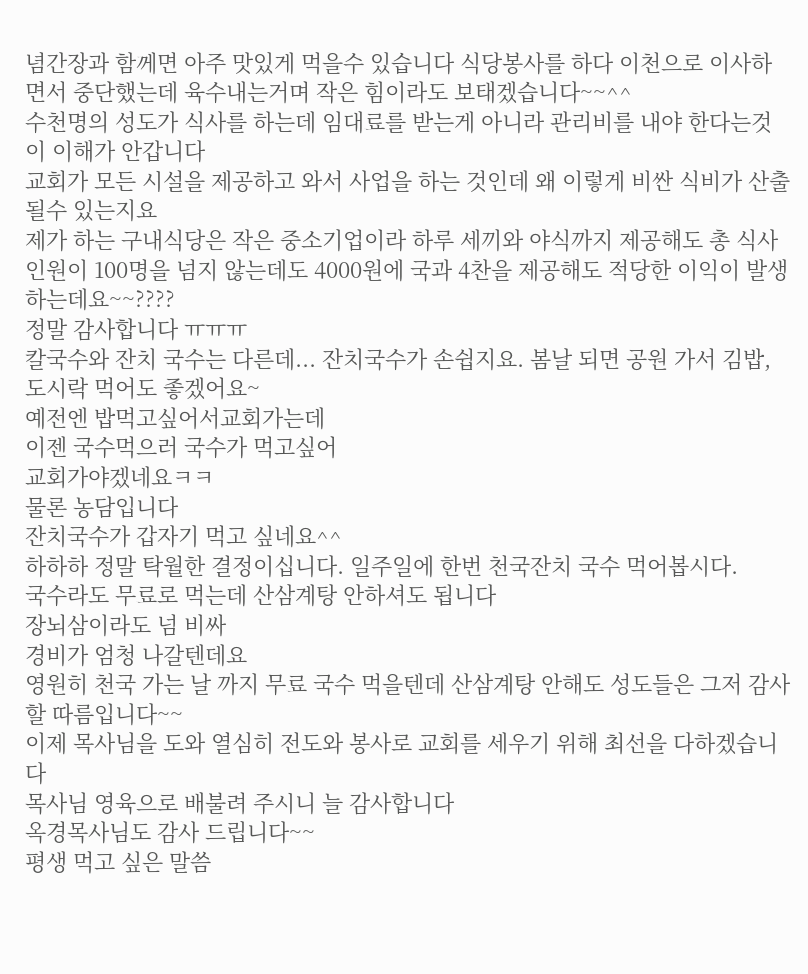념간장과 함께면 아주 맛있게 먹을수 있습니다 식당봉사를 하다 이천으로 이사하면서 중단했는데 육수내는거며 작은 힘이라도 보태겠습니다~~^^
수천명의 성도가 식사를 하는데 임대료를 받는게 아니라 관리비를 내야 한다는것이 이해가 안갑니다
교회가 모든 시설을 제공하고 와서 사업을 하는 것인데 왜 이렇게 비싼 식비가 산출될수 있는지요
제가 하는 구내식당은 작은 중소기업이라 하루 세끼와 야식까지 제공해도 총 식사인원이 100명을 넘지 않는데도 4000원에 국과 4찬을 제공해도 적당한 이익이 발생 하는데요~~????
정말 감사합니다 ㅠㅠㅠ
칼국수와 잔치 국수는 다른데... 잔치국수가 손쉽지요. 봄날 되면 공원 가서 김밥,도시락 먹어도 좋겠어요~
예전엔 밥먹고싶어서교회가는데
이젠 국수먹으러 국수가 먹고싶어
교회가야겠네요ㅋㅋ
물론 농담입니다
잔치국수가 갑자기 먹고 싶네요^^
하하하 정말 탁월한 결정이십니다. 일주일에 한번 천국잔치 국수 먹어봅시다.
국수라도 무료로 먹는데 산삼계탕 안하셔도 됩니다
장뇌삼이라도 넘 비싸
경비가 엄청 나갈텐데요
영원히 천국 가는 날 까지 무료 국수 먹을텐데 산삼계탕 안해도 성도들은 그저 감사할 따름입니다~~
이제 목사님을 도와 열심히 전도와 봉사로 교회를 세우기 위해 최선을 다하겠습니다
목사님 영육으로 배불려 주시니 늘 감사합니다
옥경목사님도 감사 드립니다~~
평생 먹고 싶은 말씀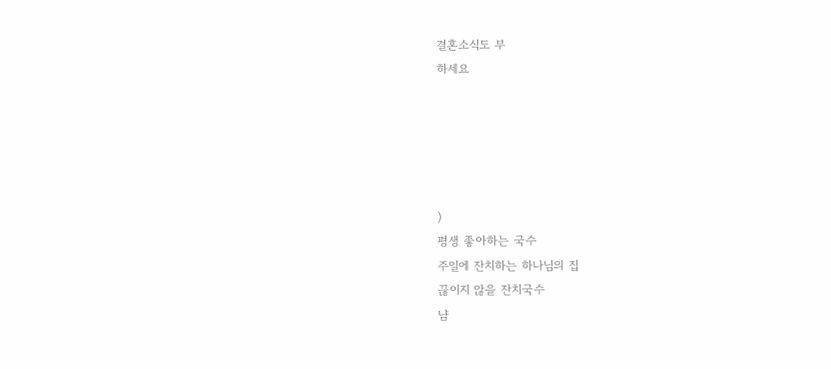결혼소식도 부
하세요





)
평생 좋아하는 국수
주일에 잔치하는 하나님의 집
끊이지 않을 잔치국수
냠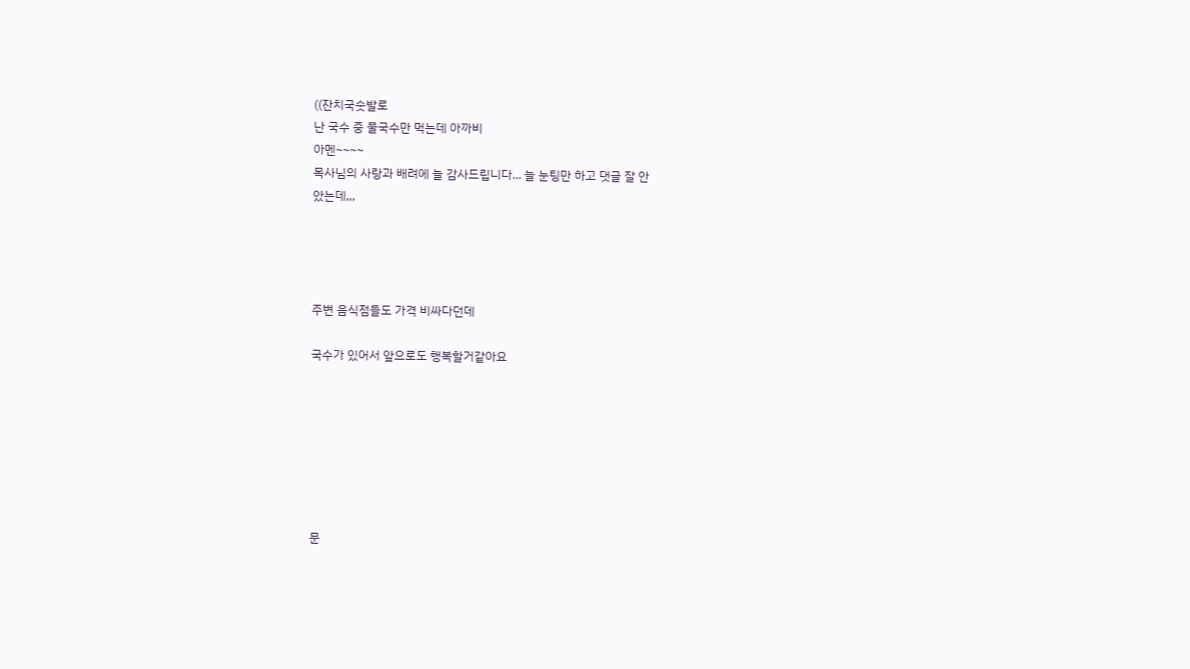((잔치국숫발로
난 국수 중 물국수만 먹는데 아까비
아멘~~~~
목사님의 사랑과 배려에 늘 감사드립니다... 늘 눈팅만 하고 댓글 잘 안
았는데,,,




주변 음식점들도 가격 비싸다던데

국수가 있어서 앞으로도 행복할거같아요







문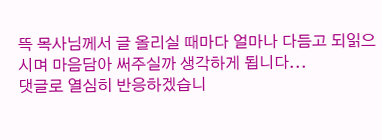뜩 목사님께서 글 올리실 때마다 얼마나 다듬고 되읽으시며 마음담아 써주실까 생각하게 됩니다...
댓글로 열심히 반응하겠습니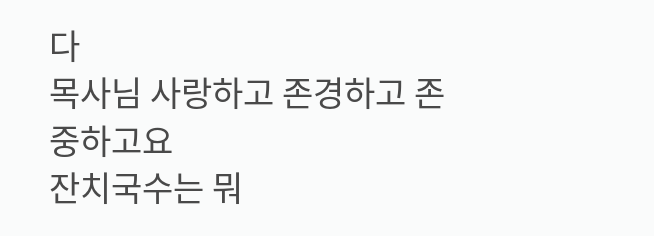다
목사님 사랑하고 존경하고 존중하고요
잔치국수는 뭐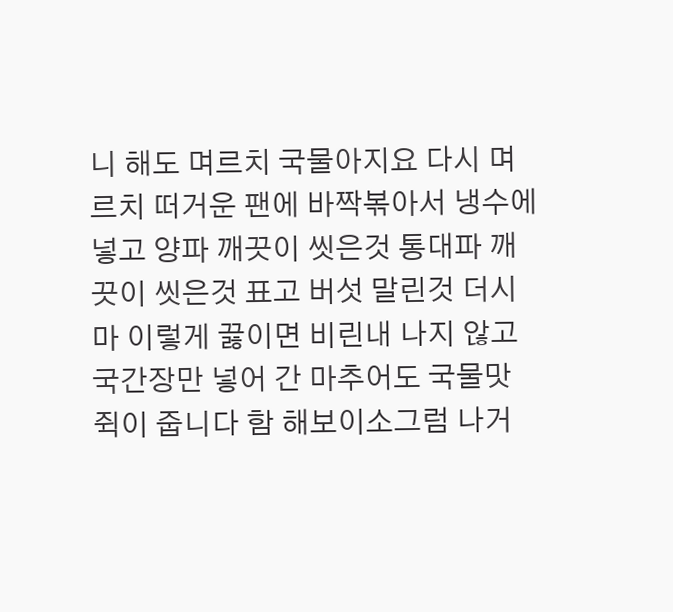니 해도 며르치 국물아지요 다시 며르치 떠거운 팬에 바짝볶아서 냉수에 넣고 양파 깨끗이 씻은것 통대파 깨끗이 씻은것 표고 버섯 말린것 더시마 이렇게 끓이면 비린내 나지 않고 국간장만 넣어 간 마추어도 국물맛 쥑이 줍니다 함 해보이소그럼 나거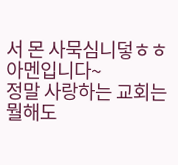서 몬 사묵심니덯ㅎㅎ
아멘입니다~
정말 사랑하는 교회는 뭘해도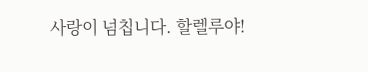사랑이 넘칩니다. 할렐루야!